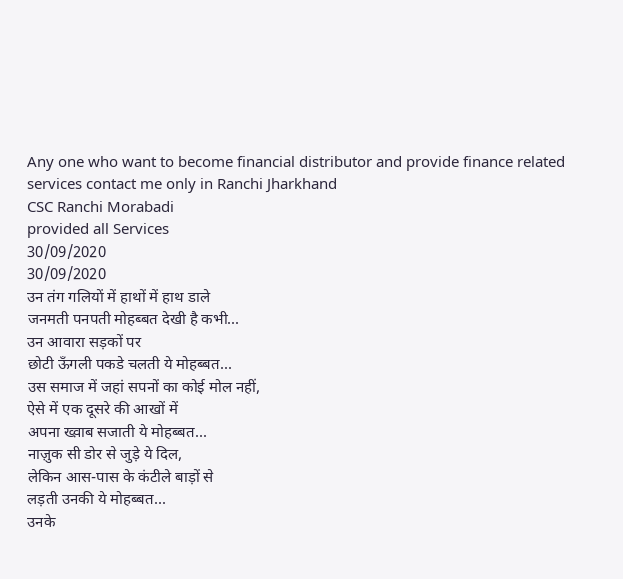Any one who want to become financial distributor and provide finance related services contact me only in Ranchi Jharkhand
CSC Ranchi Morabadi
provided all Services
30/09/2020
30/09/2020
उन तंग गलियों में हाथों में हाथ डाले
जनमती पनपती मोहब्बत देखी है कभी...
उन आवारा सड़कों पर
छोटी ऊँगली पकडे चलती ये मोहब्बत...
उस समाज में जहां सपनों का कोई मोल नहीं,
ऐसे में एक दूसरे की आखों में
अपना ख्व़ाब सजाती ये मोहब्बत...
नाज़ुक सी डोर से जुड़े ये दिल,
लेकिन आस-पास के कंटीले बाड़ों से
लड़ती उनकी ये मोहब्बत...
उनके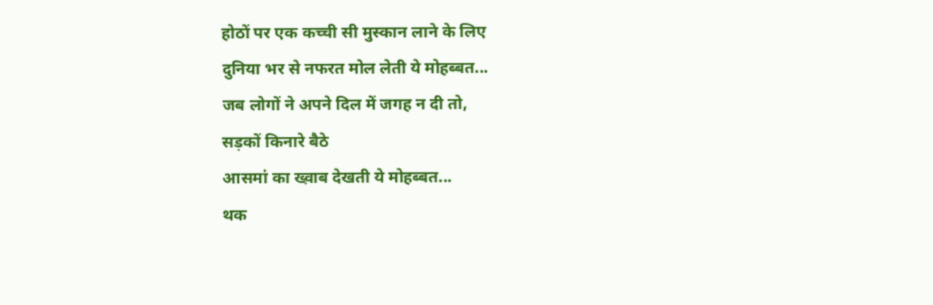होठों पर एक कच्ची सी मुस्कान लाने के लिए
दुनिया भर से नफरत मोल लेती ये मोहब्बत...
जब लोगों ने अपने दिल में जगह न दी तो,
सड़कों किनारे बैठे
आसमां का ख्व़ाब देखती ये मोहब्बत...
थक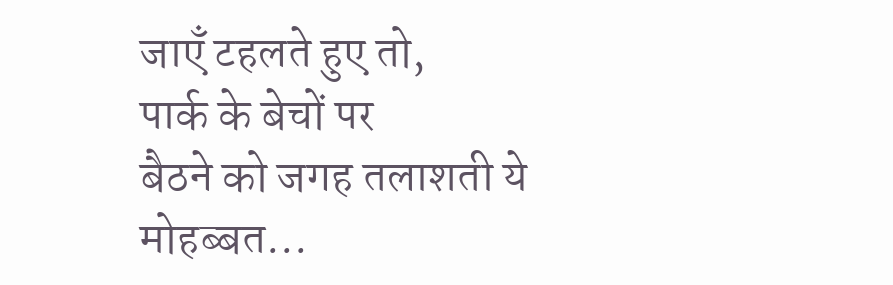जाएँ टहलते हुए तो,
पार्क के बेचों पर
बैठने को जगह तलाशती ये मोहब्बत...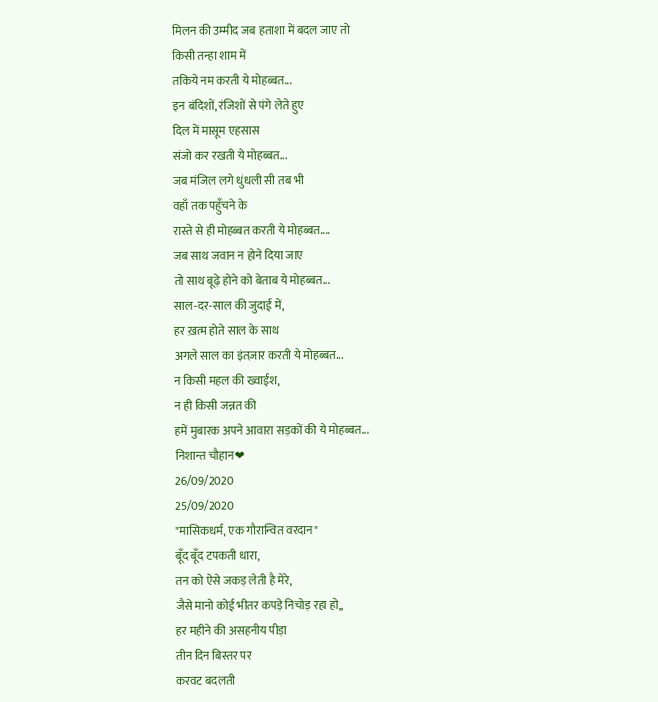मिलन की उम्मीद जब हताशा में बदल जाए तो
किसी तन्हा शाम में
तकिये नम करती ये मोहब्बत...
इन बंदिशों, रंजिशों से पंगे लेते हुए
दिल में मासूम एहसास
संजो कर रखती ये मोहब्बत...
जब मंजिल लगे धुंधली सी तब भी
वहाँ तक पहुँचने के
रास्ते से ही मोहब्बत करती ये मोहब्बत....
जब साथ जवान न होने दिया जाए
तो साथ बूढ़े होने को बेताब ये मोहब्बत...
साल-दर-साल की जुदाई में,
हर ख़त्म होते साल के साथ
अगले साल का इंतज़ार करती ये मोहब्बत...
न किसी महल की ख्वाईश,
न ही किसी जन्नत की
हमें मुबारक अपने आवारा सड़कों की ये मोहब्बत...
निशान्त चौहान❤
26/09/2020
25/09/2020
"मासिकधर्म, एक गौरान्वित वरदान"
बूँद बूँद टपकती धारा,
तन को ऐसे जकड़ लेती है मेरे,
जैसे मानो कोई भीतर कपड़े निचोड़ रहा हो,,
हर महीने की असहनीय पीड़ा
तीन दिन बिस्तर पर
करवट बदलती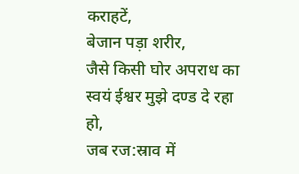कराहटें,
बेजान पड़ा शरीर,
जैसे किसी घोर अपराध का
स्वयं ईश्वर मुझे दण्ड दे रहा हो,
जब रज:स्राव में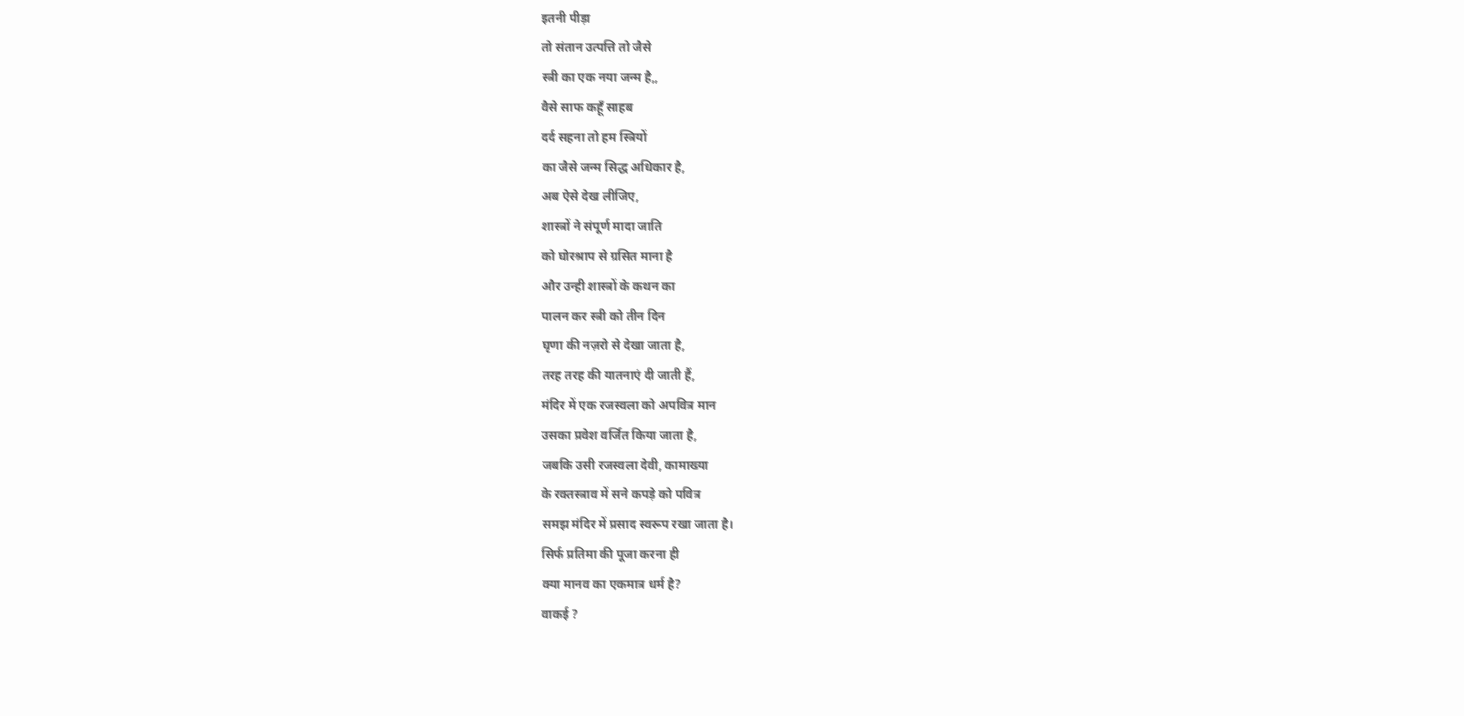इतनी पीड़ा
तो संतान उत्पत्ति तो जैसे
स्त्री का एक नया जन्म है,,
वैसे साफ कहूँ साहब
दर्द सहना तो हम स्त्रियों
का जैसे जन्म सिद्ध अधिकार है,
अब ऐसे देख लीजिए,
शास्त्रों ने संपूर्ण मादा जाति
को घोरश्राप से ग्रसित माना है
और उन्ही शास्त्रों के कथन का
पालन कर स्त्री को तीन दिन
घृणा की नज़रो से देखा जाता है,
तरह तरह की यातनाएं दी जाती हैं,
मंदिर में एक रजस्वला को अपवित्र मान
उसका प्रवेश वर्जित किया जाता है,
जबकि उसी रजस्वला देवी, कामाख्या
के रक्तस्त्राव में सने कपड़े को पवित्र
समझ मंदिर में प्रसाद स्वरूप रखा जाता है।
सिर्फ प्रतिमा की पूजा करना ही
क्या मानव का एकमात्र धर्म है?
वाकई ?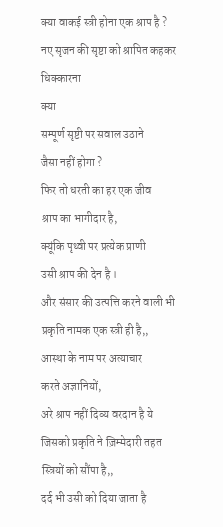क्या वाकई स्त्री होना एक श्राप है ?
नए सृजन की सृष्टा को श्रापित कहकर
धिक्कारना
क्या
सम्पूर्ण सृष्टी पर सवाल उठाने
जैसा नहीं होगा ?
फिर तो धरती का हर एक जीव
श्राप का भागीदार है,
क्यूंकि पृथ्वी पर प्रत्येक प्राणी
उसी श्राप की देन है ।
और संसार की उत्पत्ति करने वाली भी
प्रकृति नामक एक स्त्री ही है,,
आस्था के नाम पर अत्याचार
करते अज्ञानियों,
अरे श्राप नहीं दिव्य वरदान है ये
जिसको प्रकृति ने ज़िम्मेदारी तहत
स्त्रियों को सौंपा है,,
दर्द भी उसी को दिया जाता है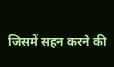जिसमें सहन करने की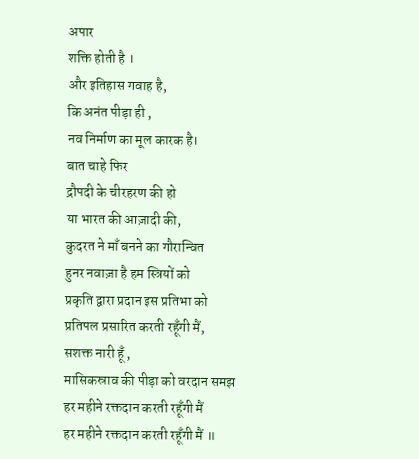अपार
शक्ति होती है ।
और इतिहास गवाह है,
कि अनंत पीड़ा ही ,
नव निर्माण का मूल कारक है।
बात चाहे फिर
द्रौपदी के चीरहरण की हो
या भारत की आज़ादी की,
कुदरत ने माँ बनने का गौरान्वित
हुनर नवाज़ा है हम स्त्रियों को
प्रकृति द्वारा प्रदान इस प्रतिभा को
प्रतिपल प्रसारित करती रहूँगी मैं,
सशक्त नारी हूँ ,
मासिकस्राव की पीड़ा को वरदान समझ
हर महीने रक्तदान करती रहूँगी मैं
हर महीने रक्तदान करती रहूँगी मैं ॥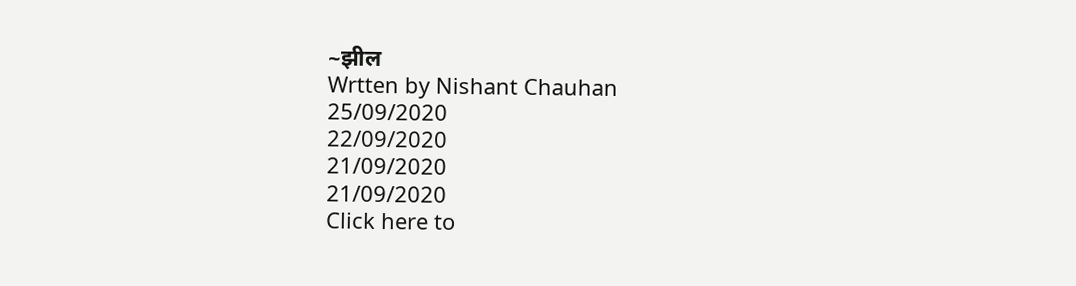~झील
Wrtten by Nishant Chauhan
25/09/2020
22/09/2020
21/09/2020
21/09/2020
Click here to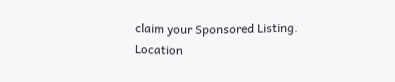claim your Sponsored Listing.
Location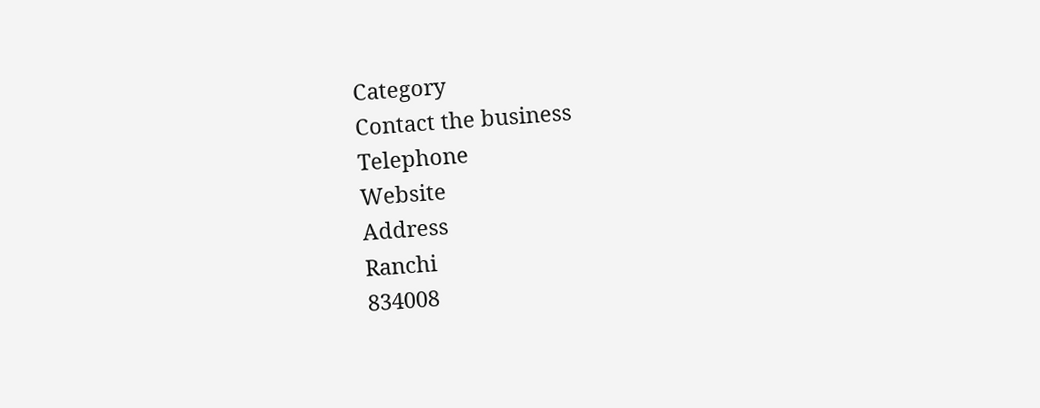Category
Contact the business
Telephone
Website
Address
Ranchi
834008